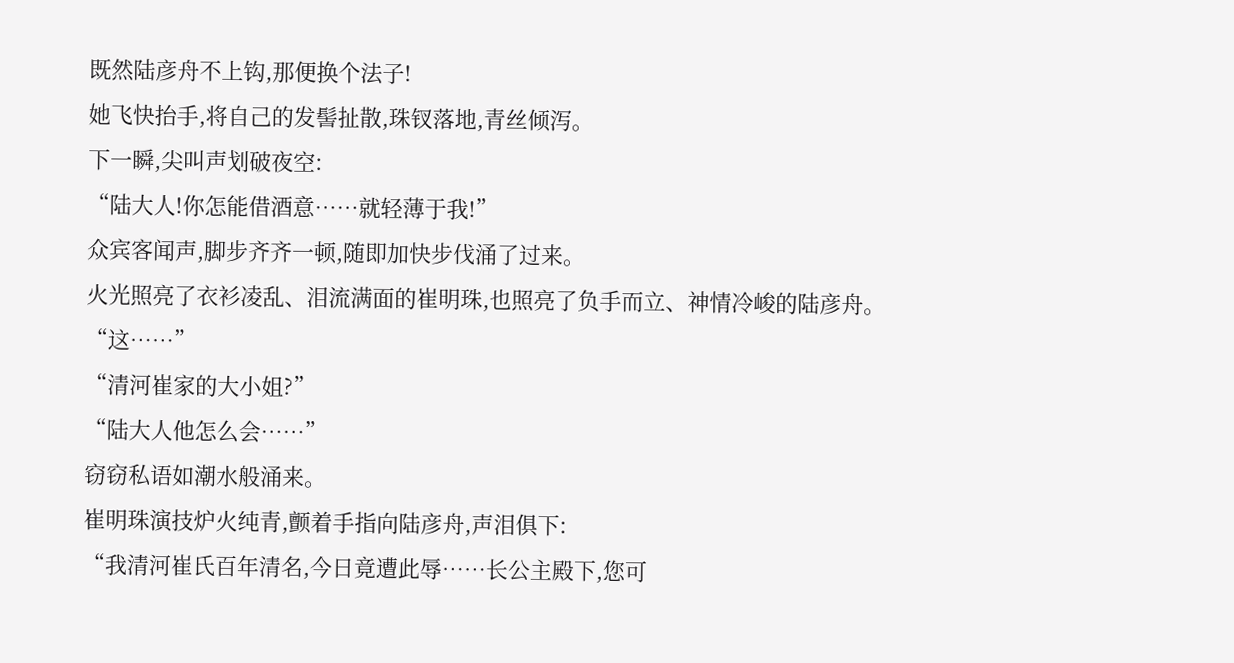既然陆彦舟不上钩,那便换个法子!
她飞快抬手,将自己的发髻扯散,珠钗落地,青丝倾泻。
下一瞬,尖叫声划破夜空:
“陆大人!你怎能借酒意……就轻薄于我!”
众宾客闻声,脚步齐齐一顿,随即加快步伐涌了过来。
火光照亮了衣衫凌乱、泪流满面的崔明珠,也照亮了负手而立、神情冷峻的陆彦舟。
“这……”
“清河崔家的大小姐?”
“陆大人他怎么会……”
窃窃私语如潮水般涌来。
崔明珠演技炉火纯青,颤着手指向陆彦舟,声泪俱下:
“我清河崔氏百年清名,今日竟遭此辱……长公主殿下,您可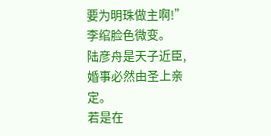要为明珠做主啊!”
李绾脸色微变。
陆彦舟是天子近臣,婚事必然由圣上亲定。
若是在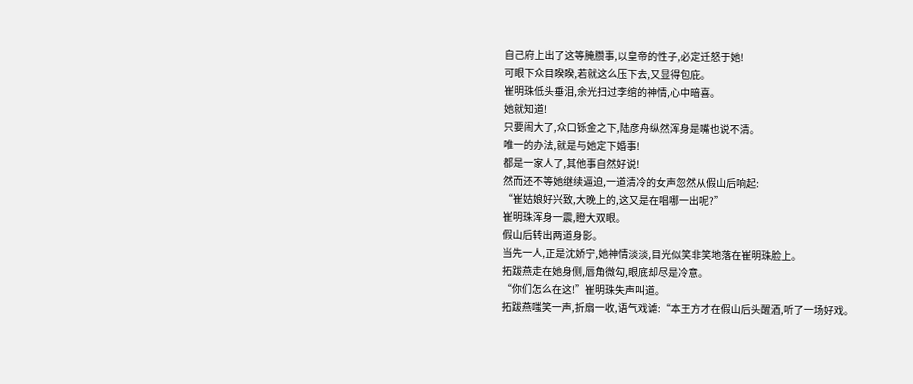自己府上出了这等腌臜事,以皇帝的性子,必定迁怒于她!
可眼下众目睽睽,若就这么压下去,又显得包庇。
崔明珠低头垂泪,余光扫过李绾的神情,心中暗喜。
她就知道!
只要闹大了,众口铄金之下,陆彦舟纵然浑身是嘴也说不清。
唯一的办法,就是与她定下婚事!
都是一家人了,其他事自然好说!
然而还不等她继续逼迫,一道清冷的女声忽然从假山后响起:
“崔姑娘好兴致,大晚上的,这又是在唱哪一出呢?”
崔明珠浑身一震,瞪大双眼。
假山后转出两道身影。
当先一人,正是沈娇宁,她神情淡淡,目光似笑非笑地落在崔明珠脸上。
拓跋燕走在她身侧,唇角微勾,眼底却尽是冷意。
“你们怎么在这!”崔明珠失声叫道。
拓跋燕嗤笑一声,折扇一收,语气戏谑:“本王方才在假山后头醒酒,听了一场好戏。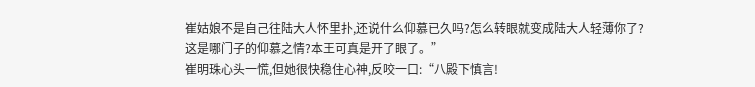崔姑娘不是自己往陆大人怀里扑,还说什么仰慕已久吗?怎么转眼就变成陆大人轻薄你了?
这是哪门子的仰慕之情?本王可真是开了眼了。”
崔明珠心头一慌,但她很快稳住心神,反咬一口:“八殿下慎言!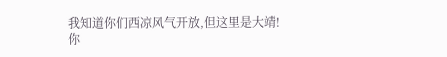我知道你们西凉风气开放,但这里是大靖!
你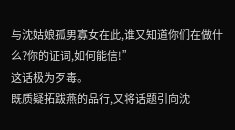与沈姑娘孤男寡女在此,谁又知道你们在做什么?你的证词,如何能信!”
这话极为歹毒。
既质疑拓跋燕的品行,又将话题引向沈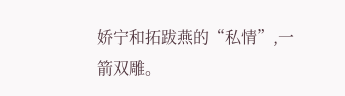娇宁和拓跋燕的“私情”,一箭双雕。